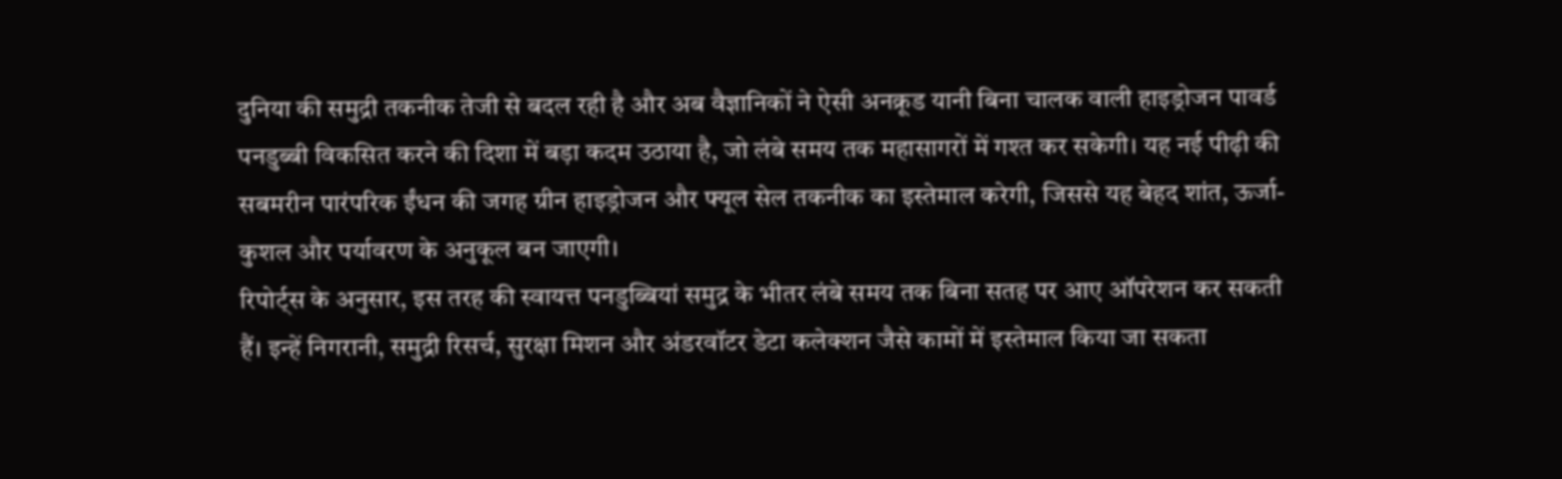दुनिया की समुद्री तकनीक तेजी से बदल रही है और अब वैज्ञानिकों ने ऐसी अनक्रूड यानी बिना चालक वाली हाइड्रोजन पावर्ड पनडुब्बी विकसित करने की दिशा में बड़ा कदम उठाया है, जो लंबे समय तक महासागरों में गश्त कर सकेगी। यह नई पीढ़ी की सबमरीन पारंपरिक ईंधन की जगह ग्रीन हाइड्रोजन और फ्यूल सेल तकनीक का इस्तेमाल करेगी, जिससे यह बेहद शांत, ऊर्जा-कुशल और पर्यावरण के अनुकूल बन जाएगी।
रिपोर्ट्स के अनुसार, इस तरह की स्वायत्त पनडुब्बियां समुद्र के भीतर लंबे समय तक बिना सतह पर आए ऑपरेशन कर सकती हैं। इन्हें निगरानी, समुद्री रिसर्च, सुरक्षा मिशन और अंडरवॉटर डेटा कलेक्शन जैसे कामों में इस्तेमाल किया जा सकता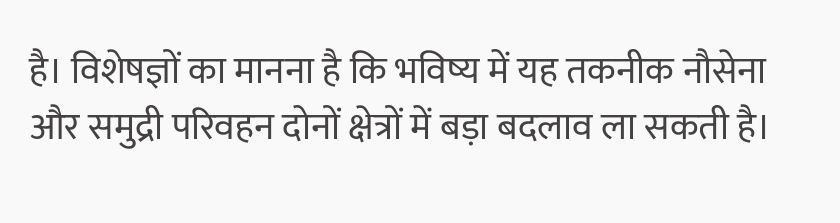है। विशेषज्ञों का मानना है कि भविष्य में यह तकनीक नौसेना और समुद्री परिवहन दोनों क्षेत्रों में बड़ा बदलाव ला सकती है।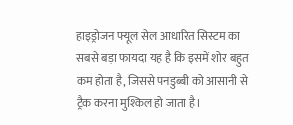हाइड्रोजन फ्यूल सेल आधारित सिस्टम का सबसे बड़ा फायदा यह है कि इसमें शोर बहुत कम होता है, जिससे पनडुब्बी को आसानी से ट्रैक करना मुश्किल हो जाता है।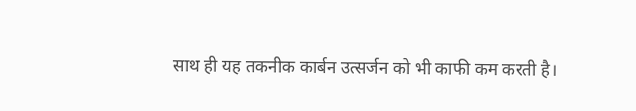साथ ही यह तकनीक कार्बन उत्सर्जन को भी काफी कम करती है।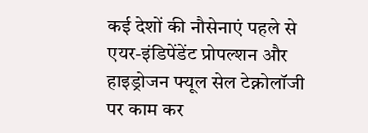कई देशों की नौसेनाएं पहले से एयर-इंडिपेंडेंट प्रोपल्शन और हाइड्रोजन फ्यूल सेल टेक्नोलॉजी पर काम कर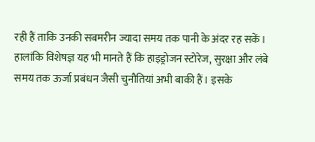रही हैं ताकि उनकी सबमरीन ज्यादा समय तक पानी के अंदर रह सकें।
हालांकि विशेषज्ञ यह भी मानते हैं कि हाइड्रोजन स्टोरेज, सुरक्षा और लंबे समय तक ऊर्जा प्रबंधन जैसी चुनौतियां अभी बाकी हैं। इसके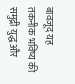बावजूद यह तकनीक भविष्य की समुद्री युद्ध और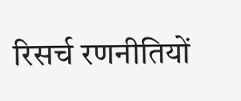रिसर्च रणनीतियों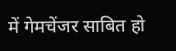में गेमचेंजर साबित हो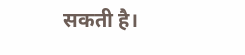सकती है।